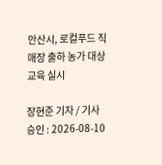안산시, 로컬푸드 직매장 출하 농가 대상 교육 실시

장현준 기자 / 기사승인 : 2026-08-10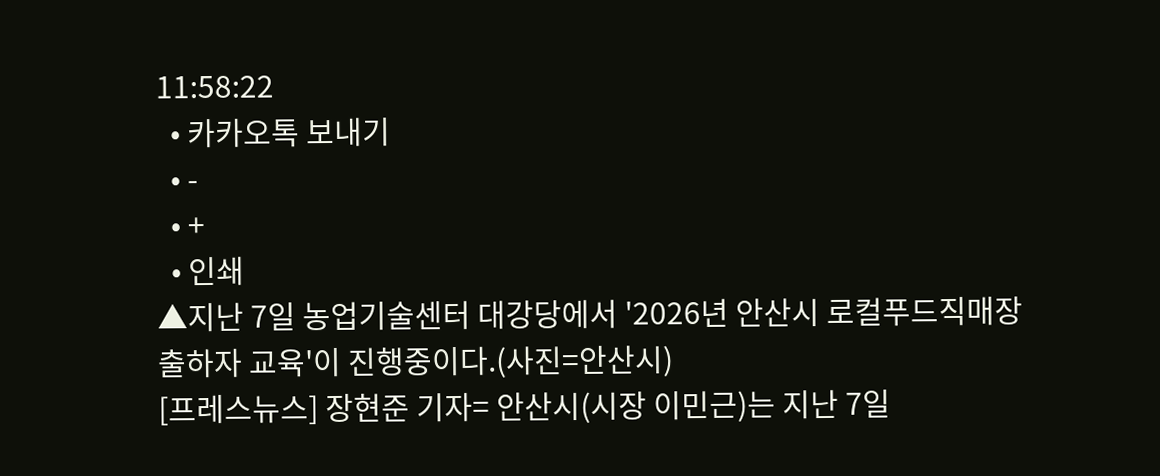11:58:22
  • 카카오톡 보내기
  • -
  • +
  • 인쇄
▲지난 7일 농업기술센터 대강당에서 '2026년 안산시 로컬푸드직매장 출하자 교육'이 진행중이다.(사진=안산시)
[프레스뉴스] 장현준 기자= 안산시(시장 이민근)는 지난 7일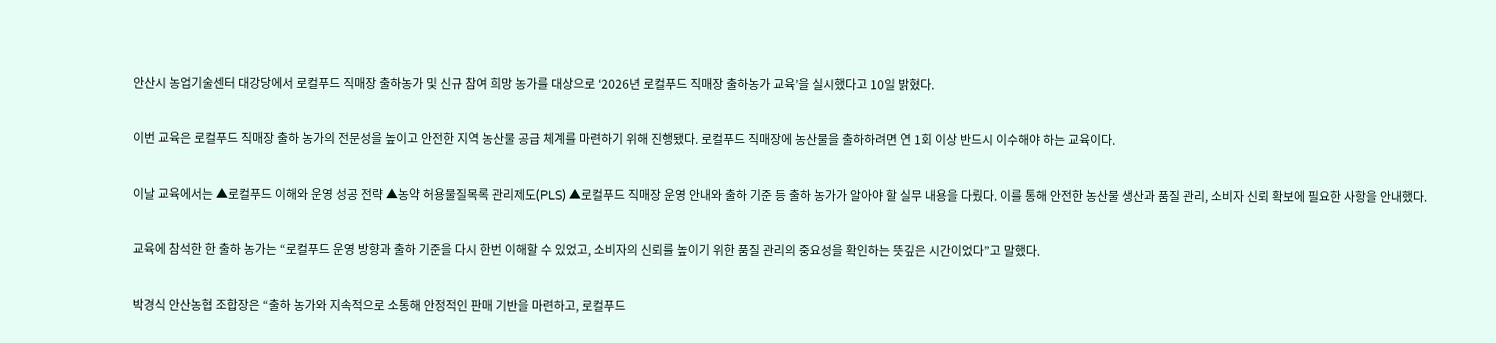안산시 농업기술센터 대강당에서 로컬푸드 직매장 출하농가 및 신규 참여 희망 농가를 대상으로 ‘2026년 로컬푸드 직매장 출하농가 교육’을 실시했다고 10일 밝혔다.

이번 교육은 로컬푸드 직매장 출하 농가의 전문성을 높이고 안전한 지역 농산물 공급 체계를 마련하기 위해 진행됐다. 로컬푸드 직매장에 농산물을 출하하려면 연 1회 이상 반드시 이수해야 하는 교육이다.

이날 교육에서는 ▲로컬푸드 이해와 운영 성공 전략 ▲농약 허용물질목록 관리제도(PLS) ▲로컬푸드 직매장 운영 안내와 출하 기준 등 출하 농가가 알아야 할 실무 내용을 다뤘다. 이를 통해 안전한 농산물 생산과 품질 관리, 소비자 신뢰 확보에 필요한 사항을 안내했다.

교육에 참석한 한 출하 농가는 “로컬푸드 운영 방향과 출하 기준을 다시 한번 이해할 수 있었고, 소비자의 신뢰를 높이기 위한 품질 관리의 중요성을 확인하는 뜻깊은 시간이었다”고 말했다.

박경식 안산농협 조합장은 “출하 농가와 지속적으로 소통해 안정적인 판매 기반을 마련하고, 로컬푸드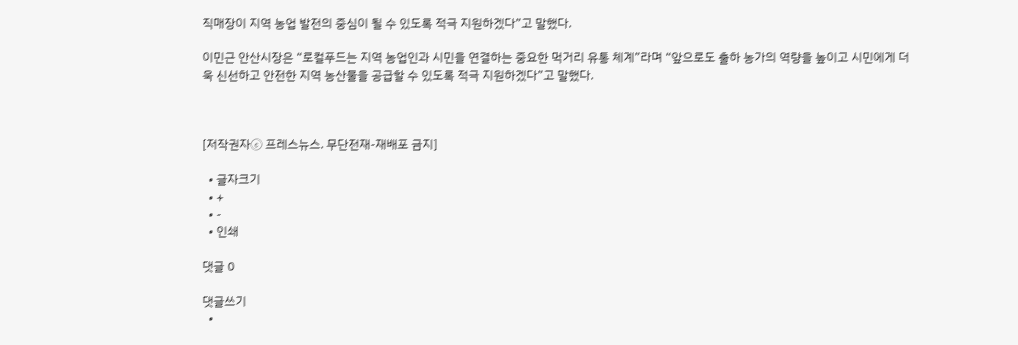직매장이 지역 농업 발전의 중심이 될 수 있도록 적극 지원하겠다”고 말했다.

이민근 안산시장은 “로컬푸드는 지역 농업인과 시민을 연결하는 중요한 먹거리 유통 체계”라며 “앞으로도 출하 농가의 역량을 높이고 시민에게 더욱 신선하고 안전한 지역 농산물을 공급할 수 있도록 적극 지원하겠다”고 말했다.



[저작권자ⓒ 프레스뉴스. 무단전재-재배포 금지]

  • 글자크기
  • +
  • -
  • 인쇄

댓글 0

댓글쓰기
  •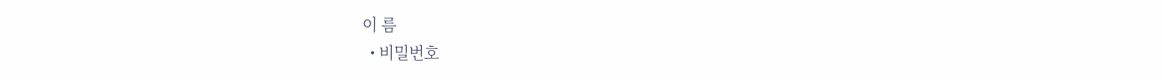이 름
  • 비밀번호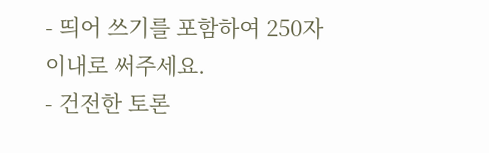- 띄어 쓰기를 포함하여 250자 이내로 써주세요.
- 건전한 토론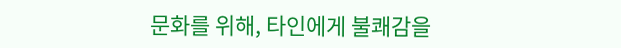문화를 위해, 타인에게 불쾌감을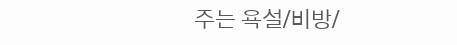주는 욕설/비방/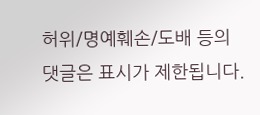허위/명예훼손/도배 등의 댓글은 표시가 제한됩니다.